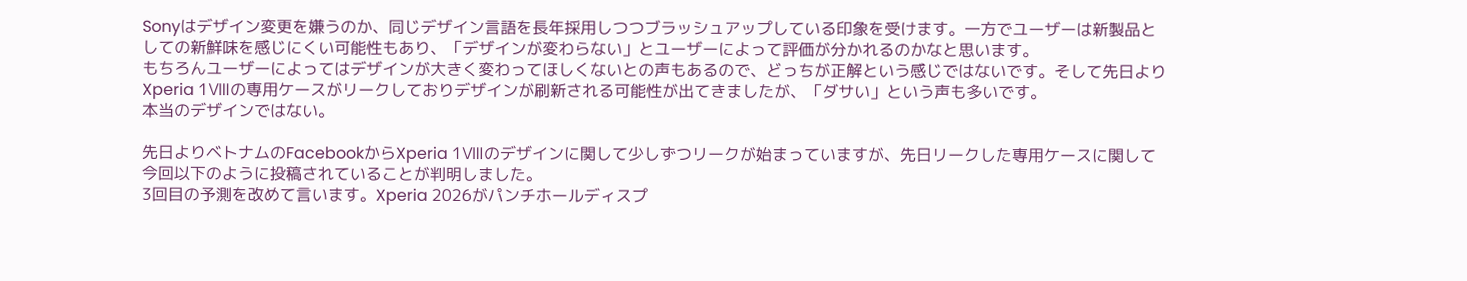Sonyはデザイン変更を嫌うのか、同じデザイン言語を長年採用しつつブラッシュアップしている印象を受けます。一方でユーザーは新製品としての新鮮味を感じにくい可能性もあり、「デザインが変わらない」とユーザーによって評価が分かれるのかなと思います。
もちろんユーザーによってはデザインが大きく変わってほしくないとの声もあるので、どっちが正解という感じではないです。そして先日よりXperia 1Ⅷの専用ケースがリークしておりデザインが刷新される可能性が出てきましたが、「ダサい」という声も多いです。
本当のデザインではない。

先日よりベトナムのFacebookからXperia 1Ⅷのデザインに関して少しずつリークが始まっていますが、先日リークした専用ケースに関して今回以下のように投稿されていることが判明しました。
3回目の予測を改めて言います。Xperia 2026がパンチホールディスプ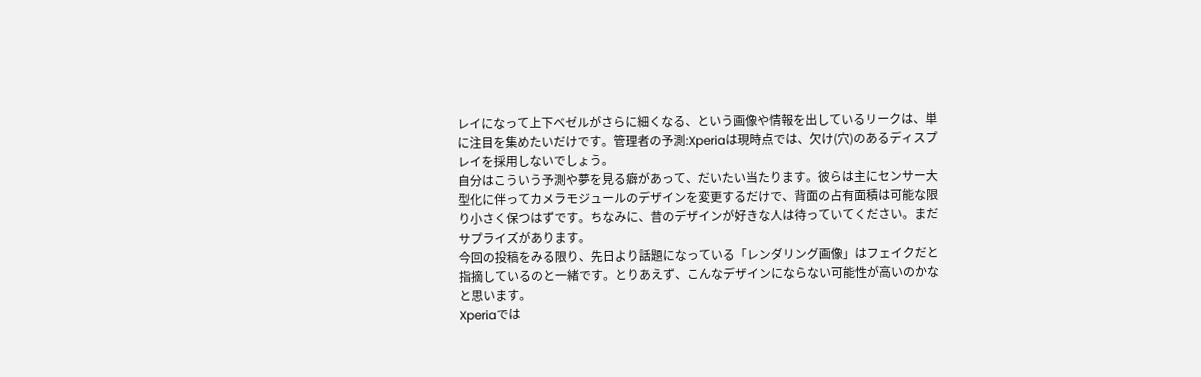レイになって上下ベゼルがさらに細くなる、という画像や情報を出しているリークは、単に注目を集めたいだけです。管理者の予測:Xperiaは現時点では、欠け(穴)のあるディスプレイを採用しないでしょう。
自分はこういう予測や夢を見る癖があって、だいたい当たります。彼らは主にセンサー大型化に伴ってカメラモジュールのデザインを変更するだけで、背面の占有面積は可能な限り小さく保つはずです。ちなみに、昔のデザインが好きな人は待っていてください。まだサプライズがあります。
今回の投稿をみる限り、先日より話題になっている「レンダリング画像」はフェイクだと指摘しているのと一緒です。とりあえず、こんなデザインにならない可能性が高いのかなと思います。
Xperiaでは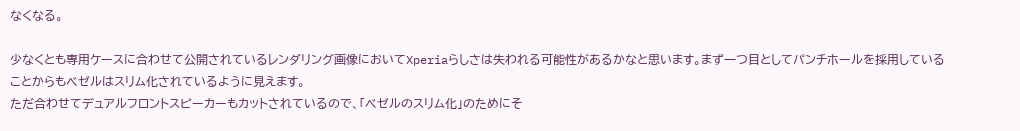なくなる。

少なくとも専用ケースに合わせて公開されているレンダリング画像においてXperiaらしさは失われる可能性があるかなと思います。まず一つ目としてパンチホールを採用していることからもベゼルはスリム化されているように見えます。
ただ合わせてデュアルフロントスピーカーもカットされているので、「ベゼルのスリム化」のためにそ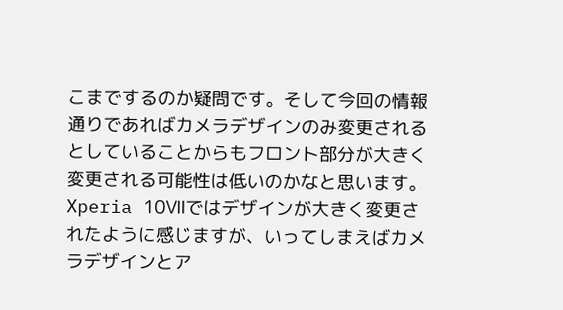こまでするのか疑問です。そして今回の情報通りであればカメラデザインのみ変更されるとしていることからもフロント部分が大きく変更される可能性は低いのかなと思います。
Xperia 10Ⅶではデザインが大きく変更されたように感じますが、いってしまえばカメラデザインとア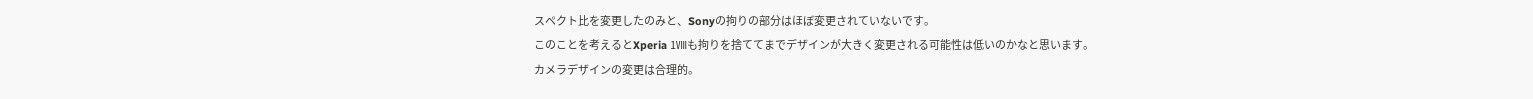スペクト比を変更したのみと、Sonyの拘りの部分はほぼ変更されていないです。
このことを考えるとXperia 1Ⅷも拘りを捨ててまでデザインが大きく変更される可能性は低いのかなと思います。
カメラデザインの変更は合理的。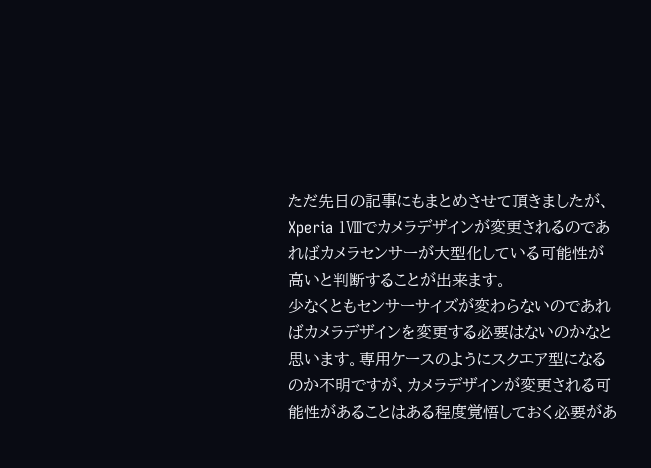ただ先日の記事にもまとめさせて頂きましたが、Xperia 1Ⅷでカメラデザインが変更されるのであればカメラセンサーが大型化している可能性が高いと判断することが出来ます。
少なくともセンサーサイズが変わらないのであればカメラデザインを変更する必要はないのかなと思います。専用ケースのようにスクエア型になるのか不明ですが、カメラデザインが変更される可能性があることはある程度覚悟しておく必要があ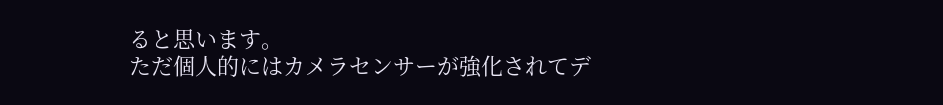ると思います。
ただ個人的にはカメラセンサーが強化されてデ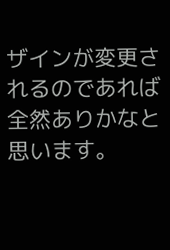ザインが変更されるのであれば全然ありかなと思います。